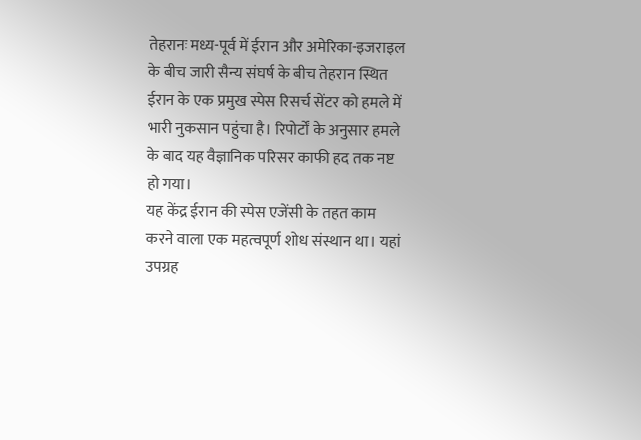तेहरानः मध्य-पूर्व में ईरान और अमेरिका-इजराइल के बीच जारी सैन्य संघर्ष के बीच तेहरान स्थित ईरान के एक प्रमुख स्पेस रिसर्च सेंटर को हमले में भारी नुकसान पहुंचा है। रिपोर्टों के अनुसार हमले के बाद यह वैज्ञानिक परिसर काफी हद तक नष्ट हो गया।
यह केंद्र ईरान की स्पेस एजेंसी के तहत काम करने वाला एक महत्वपूर्ण शोध संस्थान था। यहां उपग्रह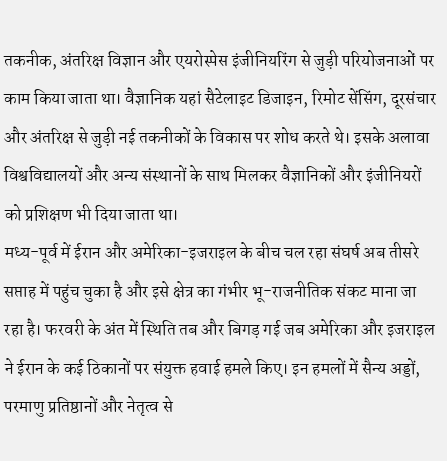तकनीक, अंतरिक्ष विज्ञान और एयरोस्पेस इंजीनियरिंग से जुड़ी परियोजनाओं पर काम किया जाता था। वैज्ञानिक यहां सैटेलाइट डिजाइन, रिमोट सेंसिंग, दूरसंचार और अंतरिक्ष से जुड़ी नई तकनीकों के विकास पर शोध करते थे। इसके अलावा विश्वविद्यालयों और अन्य संस्थानों के साथ मिलकर वैज्ञानिकों और इंजीनियरों को प्रशिक्षण भी दिया जाता था।
मध्य-पूर्व में ईरान और अमेरिका-इजराइल के बीच चल रहा संघर्ष अब तीसरे सप्ताह में पहुंच चुका है और इसे क्षेत्र का गंभीर भू-राजनीतिक संकट माना जा रहा है। फरवरी के अंत में स्थिति तब और बिगड़ गई जब अमेरिका और इजराइल ने ईरान के कई ठिकानों पर संयुक्त हवाई हमले किए। इन हमलों में सैन्य अड्डों, परमाणु प्रतिष्ठानों और नेतृत्व से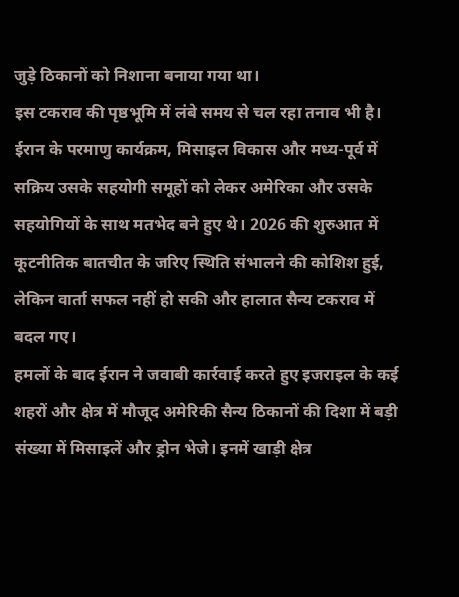जुड़े ठिकानों को निशाना बनाया गया था।
इस टकराव की पृष्ठभूमि में लंबे समय से चल रहा तनाव भी है। ईरान के परमाणु कार्यक्रम, मिसाइल विकास और मध्य-पूर्व में सक्रिय उसके सहयोगी समूहों को लेकर अमेरिका और उसके सहयोगियों के साथ मतभेद बने हुए थे। 2026 की शुरुआत में कूटनीतिक बातचीत के जरिए स्थिति संभालने की कोशिश हुई, लेकिन वार्ता सफल नहीं हो सकी और हालात सैन्य टकराव में बदल गए।
हमलों के बाद ईरान ने जवाबी कार्रवाई करते हुए इजराइल के कई शहरों और क्षेत्र में मौजूद अमेरिकी सैन्य ठिकानों की दिशा में बड़ी संख्या में मिसाइलें और ड्रोन भेजे। इनमें खाड़ी क्षेत्र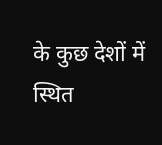के कुछ देशों में स्थित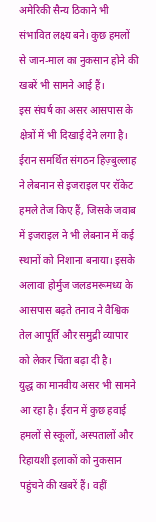अमेरिकी सैन्य ठिकाने भी संभावित लक्ष्य बने। कुछ हमलों से जान-माल का नुकसान होने की खबरें भी सामने आई हैं।
इस संघर्ष का असर आसपास के क्षेत्रों में भी दिखाई देने लगा है। ईरान समर्थित संगठन हिज़्बुल्लाह ने लेबनान से इजराइल पर रॉकेट हमले तेज किए हैं, जिसके जवाब में इजराइल ने भी लेबनान में कई स्थानों को निशाना बनाया। इसके अलावा होर्मुज जलडमरूमध्य के आसपास बढ़ते तनाव ने वैश्विक तेल आपूर्ति और समुद्री व्यापार को लेकर चिंता बढ़ा दी है।
युद्ध का मानवीय असर भी सामने आ रहा है। ईरान में कुछ हवाई हमलों से स्कूलों, अस्पतालों और रिहायशी इलाकों को नुकसान पहुंचने की खबरें हैं। वहीं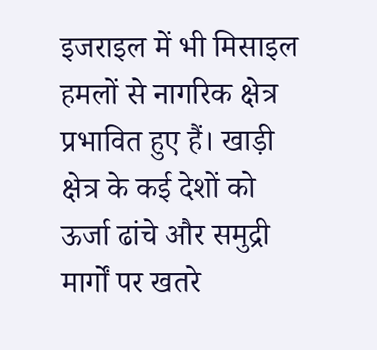इजराइल में भी मिसाइल हमलों से नागरिक क्षेत्र प्रभावित हुए हैं। खाड़ी क्षेत्र के कई देशों को ऊर्जा ढांचे और समुद्री मार्गों पर खतरे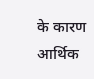के कारण आर्थिक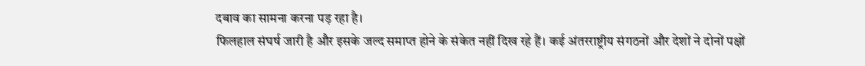दबाव का सामना करना पड़ रहा है।
फिलहाल संघर्ष जारी है और इसके जल्द समाप्त होने के संकेत नहीं दिख रहे हैं। कई अंतरराष्ट्रीय संगठनों और देशों ने दोनों पक्षों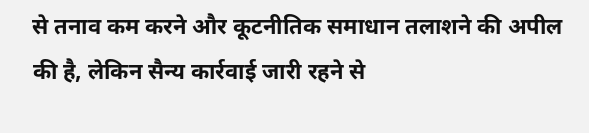से तनाव कम करने और कूटनीतिक समाधान तलाशने की अपील की है, लेकिन सैन्य कार्रवाई जारी रहने से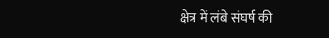क्षेत्र में लंबे संघर्ष की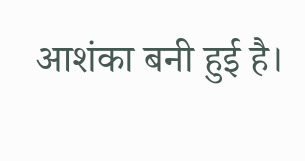आशंका बनी हुई है।